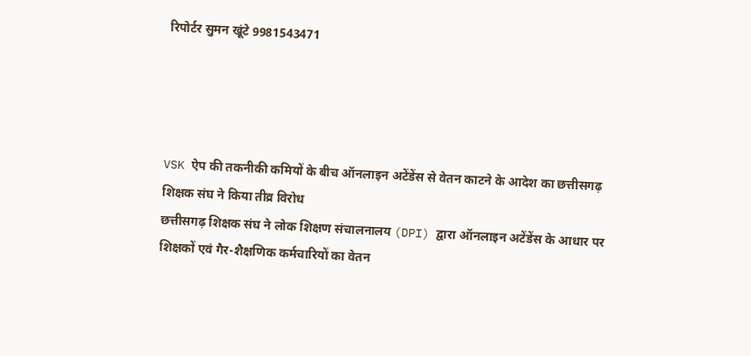रिपोर्टर सुमन खूंटे 9981543471




VSK ऐप की तकनीकी कमियों के बीच ऑनलाइन अटेंडेंस से वेतन काटने के आदेश का छत्तीसगढ़ शिक्षक संघ ने किया तीव्र विरोध
छत्तीसगढ़ शिक्षक संघ ने लोक शिक्षण संचालनालय (DPI) द्वारा ऑनलाइन अटेंडेंस के आधार पर शिक्षकों एवं गैर-शैक्षणिक कर्मचारियों का वेतन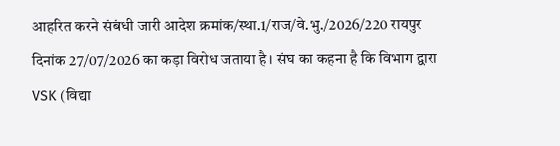आहरित करने संबंधी जारी आदेश क्रमांक/स्था.1/राज/वे.भु./2026/220 रायपुर दिनांक 27/07/2026 का कड़ा विरोध जताया है। संघ का कहना है कि विभाग द्वारा VSK (विद्या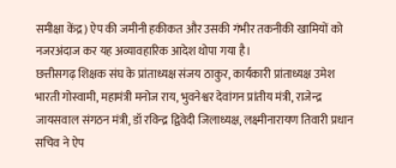समीक्षा केंद्र) ऐप की जमीनी हकीकत और उसकी गंभीर तकनीकी खामियों को नजरअंदाज कर यह अव्यावहारिक आदेश थोपा गया है।
छत्तीसगढ़ शिक्षक संघ के प्रांताध्यक्ष संजय ठाकुर, कार्यकारी प्रांताध्यक्ष उमेश भारती गोस्वामी, महामंत्री मनोज राय, भुवनेश्वर देवांगन प्रांतीय मंत्री, राजेन्द्र जायसवाल संगठन मंत्री, डॉ रविन्द्र द्विवेदी जिलाध्यक्ष, लक्ष्मीनारायण तिवारी प्रधान सचिव ने ऐप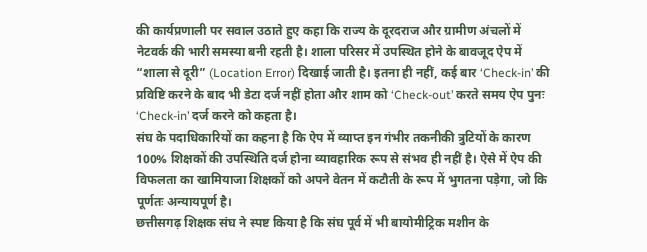की कार्यप्रणाली पर सवाल उठाते हुए कहा कि राज्य के दूरदराज और ग्रामीण अंचलों में नेटवर्क की भारी समस्या बनी रहती है। शाला परिसर में उपस्थित होने के बावजूद ऐप में “शाला से दूरी” (Location Error) दिखाई जाती है। इतना ही नहीं, कई बार ‘Check-in’ की प्रविष्टि करने के बाद भी डेटा दर्ज नहीं होता और शाम को ‘Check-out’ करते समय ऐप पुनः ‘Check-in’ दर्ज करने को कहता है।
संघ के पदाधिकारियों का कहना है कि ऐप में व्याप्त इन गंभीर तकनीकी त्रुटियों के कारण 100% शिक्षकों की उपस्थिति दर्ज होना व्यावहारिक रूप से संभव ही नहीं है। ऐसे में ऐप की विफलता का खामियाजा शिक्षकों को अपने वेतन में कटौती के रूप में भुगतना पड़ेगा, जो कि पूर्णतः अन्यायपूर्ण है।
छत्तीसगढ़ शिक्षक संघ ने स्पष्ट किया है कि संघ पूर्व में भी बायोमीट्रिक मशीन के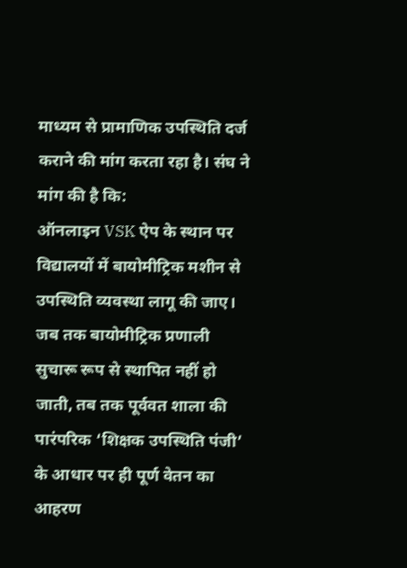माध्यम से प्रामाणिक उपस्थिति दर्ज कराने की मांग करता रहा है। संघ ने मांग की है कि:
ऑनलाइन VSK ऐप के स्थान पर विद्यालयों में बायोमीट्रिक मशीन से उपस्थिति व्यवस्था लागू की जाए।
जब तक बायोमीट्रिक प्रणाली सुचारू रूप से स्थापित नहीं हो जाती, तब तक पूर्ववत शाला की पारंपरिक ‘शिक्षक उपस्थिति पंजी’ के आधार पर ही पूर्ण वेतन का आहरण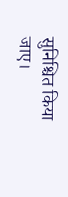सुनिश्चित किया जाए।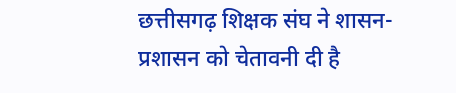छत्तीसगढ़ शिक्षक संघ ने शासन-प्रशासन को चेतावनी दी है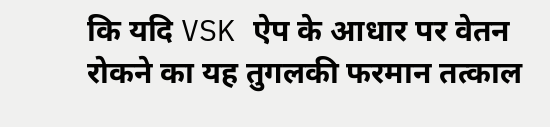कि यदि VSK ऐप के आधार पर वेतन रोकने का यह तुगलकी फरमान तत्काल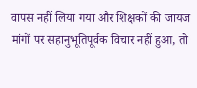वापस नहीं लिया गया और शिक्षकों की जायज मांगों पर सहानुभूतिपूर्वक विचार नहीं हुआ, तो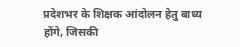प्रदेशभर के शिक्षक आंदोलन हेतु बाध्य होंगे, जिसकी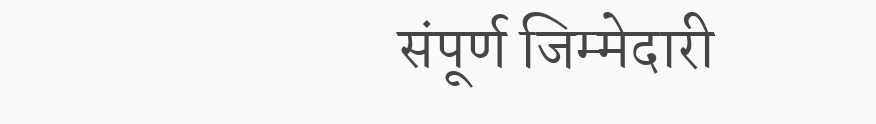संपूर्ण जिम्मेदारी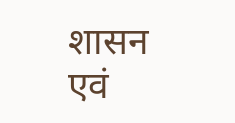शासन एवं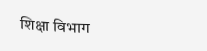शिक्षा विभाग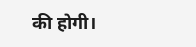की होगी।